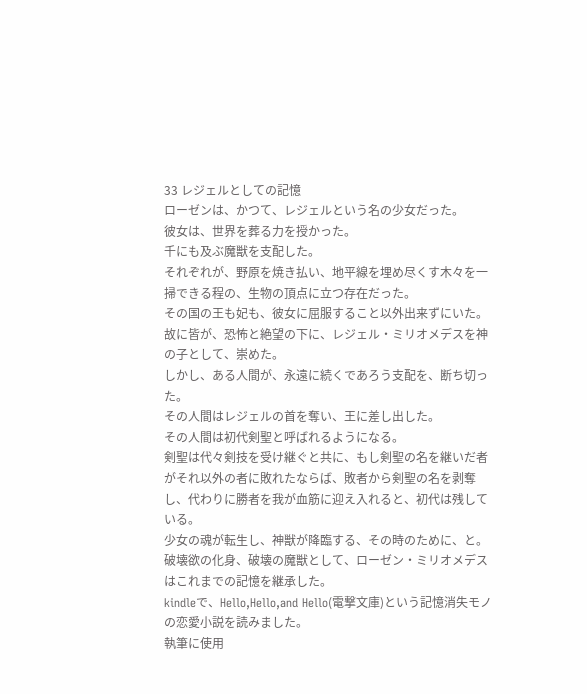33 レジェルとしての記憶
ローゼンは、かつて、レジェルという名の少女だった。
彼女は、世界を葬る力を授かった。
千にも及ぶ魔獣を支配した。
それぞれが、野原を焼き払い、地平線を埋め尽くす木々を一掃できる程の、生物の頂点に立つ存在だった。
その国の王も妃も、彼女に屈服すること以外出来ずにいた。
故に皆が、恐怖と絶望の下に、レジェル・ミリオメデスを神の子として、崇めた。
しかし、ある人間が、永遠に続くであろう支配を、断ち切った。
その人間はレジェルの首を奪い、王に差し出した。
その人間は初代剣聖と呼ばれるようになる。
剣聖は代々剣技を受け継ぐと共に、もし剣聖の名を継いだ者がそれ以外の者に敗れたならば、敗者から剣聖の名を剥奪し、代わりに勝者を我が血筋に迎え入れると、初代は残している。
少女の魂が転生し、神獣が降臨する、その時のために、と。
破壊欲の化身、破壊の魔獣として、ローゼン・ミリオメデスはこれまでの記憶を継承した。
kindleで、Hello,Hello,and Hello(電撃文庫)という記憶消失モノの恋愛小説を読みました。
執筆に使用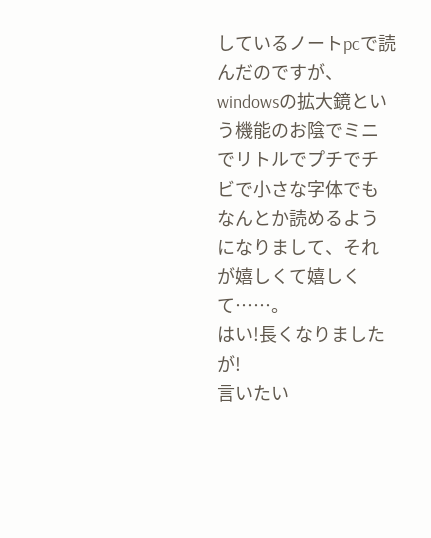しているノートpcで読んだのですが、windowsの拡大鏡という機能のお陰でミニでリトルでプチでチビで小さな字体でもなんとか読めるようになりまして、それが嬉しくて嬉しくて……。
はい!長くなりましたが!
言いたい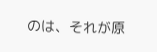のは、それが原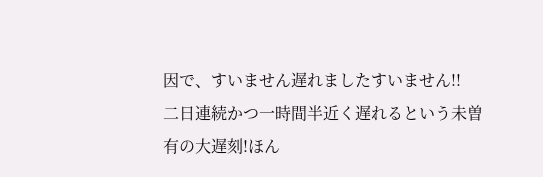因で、すいません遅れましたすいません!!
二日連続かつ一時間半近く遅れるという未曽有の大遅刻!ほん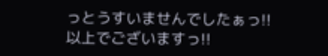っとうすいませんでしたぁっ!!
以上でございますっ!!